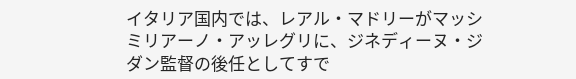イタリア国内では、レアル・マドリーがマッシミリアーノ・アッレグリに、ジネディーヌ・ジダン監督の後任としてすで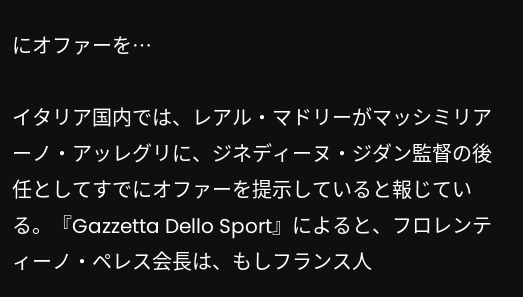にオファーを…

イタリア国内では、レアル・マドリーがマッシミリアーノ・アッレグリに、ジネディーヌ・ジダン監督の後任としてすでにオファーを提示していると報じている。『Gazzetta Dello Sport』によると、フロレンティーノ・ペレス会長は、もしフランス人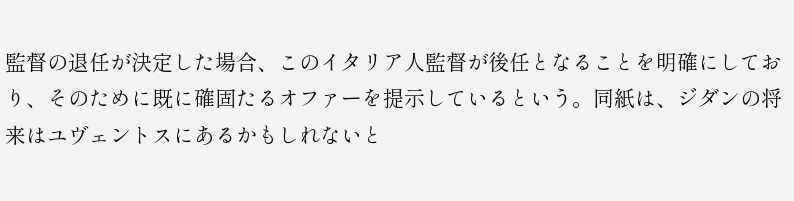監督の退任が決定した場合、このイタリア人監督が後任となることを明確にしており、そのために既に確固たるオファーを提示しているという。同紙は、ジダンの将来はユヴェントスにあるかもしれないと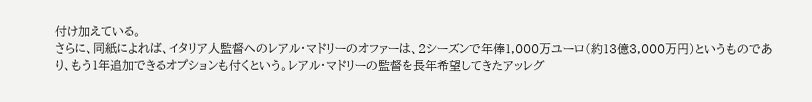付け加えている。
さらに、同紙によれば、イタリア人監督へのレアル・マドリーのオファーは、2シーズンで年俸1,000万ユーロ(約13億3,000万円)というものであり、もう1年追加できるオプションも付くという。レアル・マドリーの監督を長年希望してきたアッレグ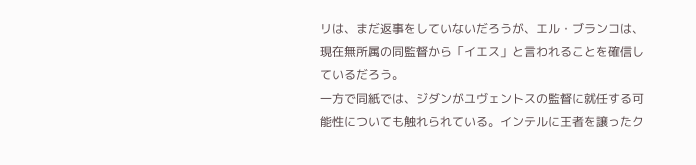リは、まだ返事をしていないだろうが、エル・ブランコは、現在無所属の同監督から「イエス」と言われることを確信しているだろう。
一方で同紙では、ジダンがユヴェントスの監督に就任する可能性についても触れられている。インテルに王者を譲ったク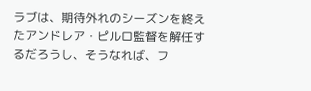ラブは、期待外れのシーズンを終えたアンドレア・ピルロ監督を解任するだろうし、そうなれば、フ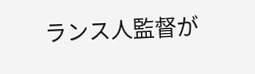ランス人監督が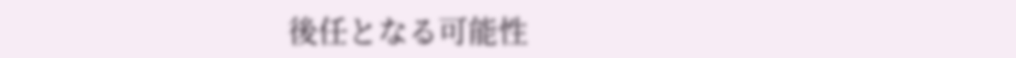後任となる可能性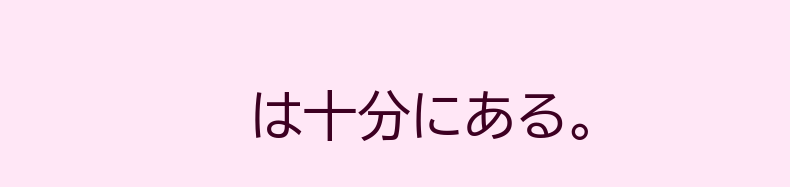は十分にある。